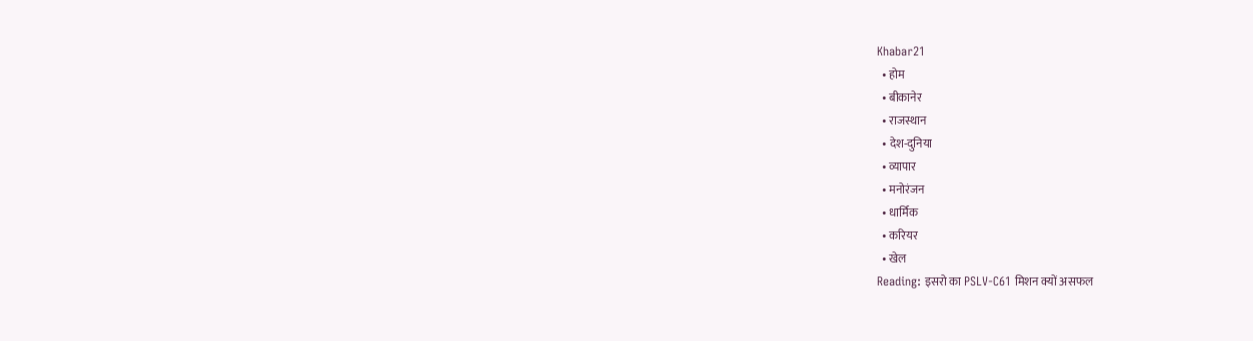Khabar21
  • होम
  • बीकानेर
  • राजस्थान
  • देश-दुनिया
  • व्यापार
  • मनोरंजन
  • धार्मिक
  • करियर
  • खेल
Reading: इसरो का PSLV-C61 मिशन क्यों असफल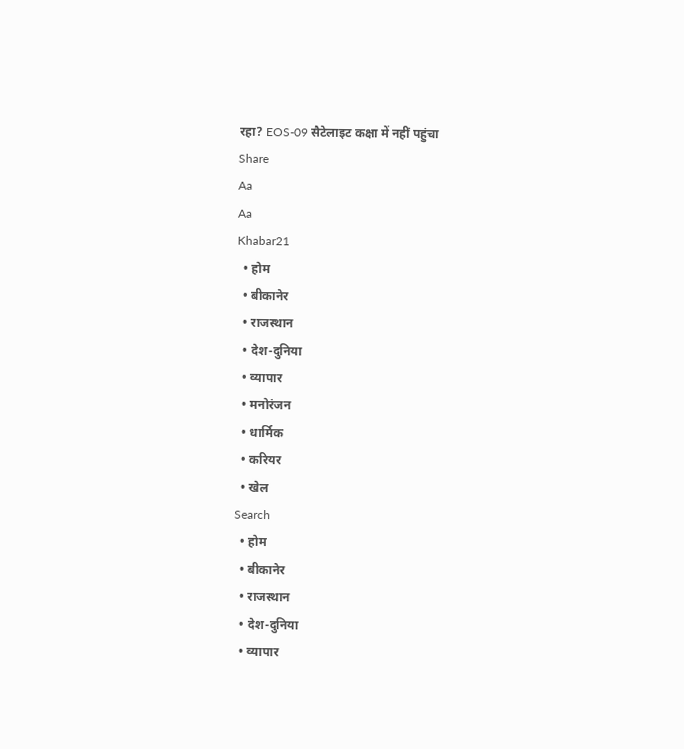रहा? EOS-09 सैटेलाइट कक्षा में नहीं पहुंचा
Share
Aa
Aa
Khabar21
  • होम
  • बीकानेर
  • राजस्थान
  • देश-दुनिया
  • व्यापार
  • मनोरंजन
  • धार्मिक
  • करियर
  • खेल
Search
  • होम
  • बीकानेर
  • राजस्थान
  • देश-दुनिया
  • व्यापार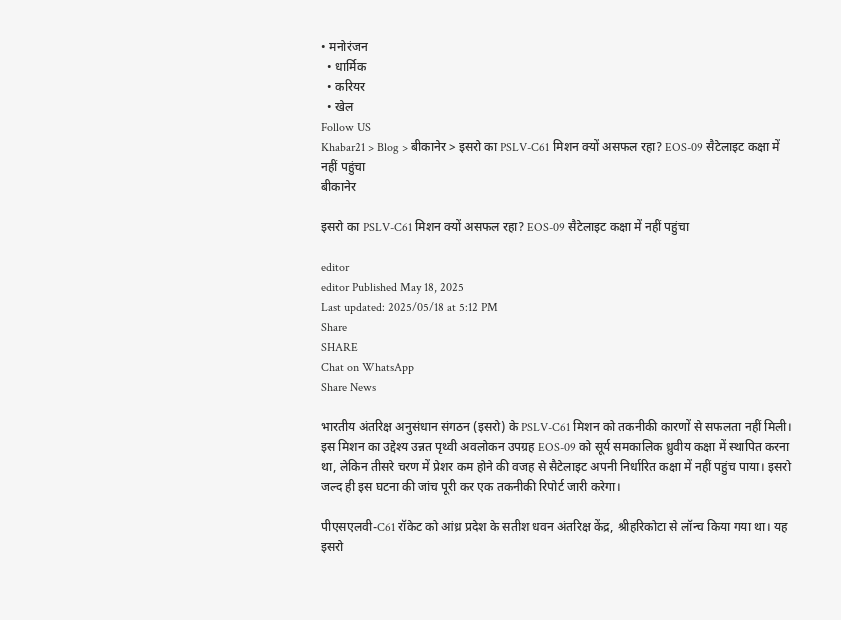• मनोरंजन
  • धार्मिक
  • करियर
  • खेल
Follow US
Khabar21 > Blog > बीकानेर > इसरो का PSLV-C61 मिशन क्यों असफल रहा? EOS-09 सैटेलाइट कक्षा में नहीं पहुंचा
बीकानेर

इसरो का PSLV-C61 मिशन क्यों असफल रहा? EOS-09 सैटेलाइट कक्षा में नहीं पहुंचा

editor
editor Published May 18, 2025
Last updated: 2025/05/18 at 5:12 PM
Share
SHARE
Chat on WhatsApp
Share News

भारतीय अंतरिक्ष अनुसंधान संगठन (इसरो) के PSLV-C61 मिशन को तकनीकी कारणों से सफलता नहीं मिली। इस मिशन का उद्देश्य उन्नत पृथ्वी अवलोकन उपग्रह EOS-09 को सूर्य समकालिक ध्रुवीय कक्षा में स्थापित करना था, लेकिन तीसरे चरण में प्रेशर कम होने की वजह से सैटेलाइट अपनी निर्धारित कक्षा में नहीं पहुंच पाया। इसरो जल्द ही इस घटना की जांच पूरी कर एक तकनीकी रिपोर्ट जारी करेगा।

पीएसएलवी-C61 रॉकेट को आंध्र प्रदेश के सतीश धवन अंतरिक्ष केंद्र, श्रीहरिकोटा से लॉन्च किया गया था। यह इसरो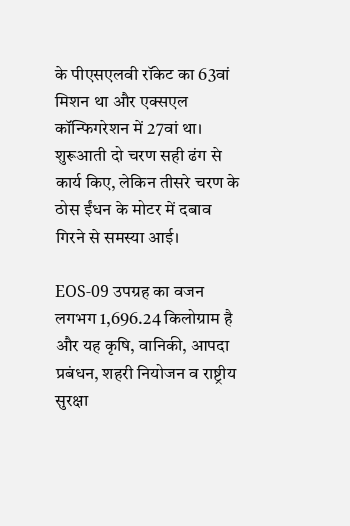के पीएसएलवी रॉकेट का 63वां मिशन था और एक्सएल कॉन्फिगरेशन में 27वां था। शुरूआती दो चरण सही ढंग से कार्य किए, लेकिन तीसरे चरण के ठोस ईंधन के मोटर में दबाव गिरने से समस्या आई।

EOS-09 उपग्रह का वजन लगभग 1,696.24 किलोग्राम है और यह कृषि, वानिकी, आपदा प्रबंधन, शहरी नियोजन व राष्ट्रीय सुरक्षा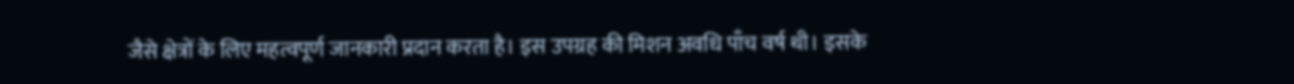जैसे क्षेत्रों के लिए महत्वपूर्ण जानकारी प्रदान करता है। इस उपग्रह की मिशन अवधि पाँच वर्ष थी। इसके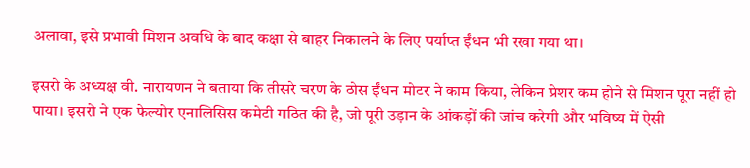अलावा, इसे प्रभावी मिशन अवधि के बाद कक्षा से बाहर निकालने के लिए पर्याप्त ईंधन भी रखा गया था।

इसरो के अध्यक्ष वी. नारायणन ने बताया कि तीसरे चरण के ठोस ईंधन मोटर ने काम किया, लेकिन प्रेशर कम होने से मिशन पूरा नहीं हो पाया। इसरो ने एक फेल्योर एनालिसिस कमेटी गठित की है, जो पूरी उड़ान के आंकड़ों की जांच करेगी और भविष्य में ऐसी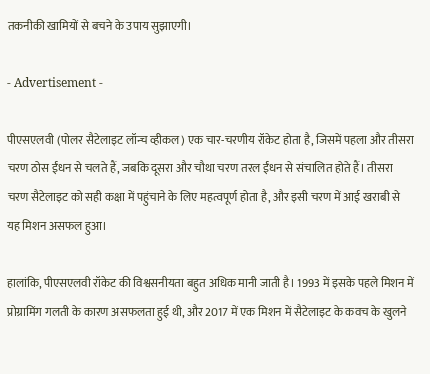तकनीकी खामियों से बचने के उपाय सुझाएगी।

- Advertisement -

पीएसएलवी (पोलर सैटेलाइट लॉन्च व्हीकल) एक चार-चरणीय रॉकेट होता है, जिसमें पहला और तीसरा चरण ठोस ईंधन से चलते हैं, जबकि दूसरा और चौथा चरण तरल ईंधन से संचालित होते हैं। तीसरा चरण सैटेलाइट को सही कक्षा में पहुंचाने के लिए महत्वपूर्ण होता है, और इसी चरण में आई खराबी से यह मिशन असफल हुआ।

हालांकि, पीएसएलवी रॉकेट की विश्वसनीयता बहुत अधिक मानी जाती है। 1993 में इसके पहले मिशन में प्रोग्रामिंग गलती के कारण असफलता हुई थी, और 2017 में एक मिशन में सैटेलाइट के कवच के खुलने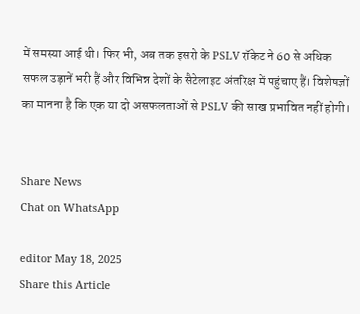में समस्या आई थी। फिर भी, अब तक इसरो के PSLV रॉकेट ने 60 से अधिक सफल उड़ानें भरी हैं और विभिन्न देशों के सैटेलाइट अंतरिक्ष में पहुंचाए हैं। विशेषज्ञों का मानना है कि एक या दो असफलताओं से PSLV की साख प्रभावित नहीं होगी।


Share News
Chat on WhatsApp

editor May 18, 2025
Share this Article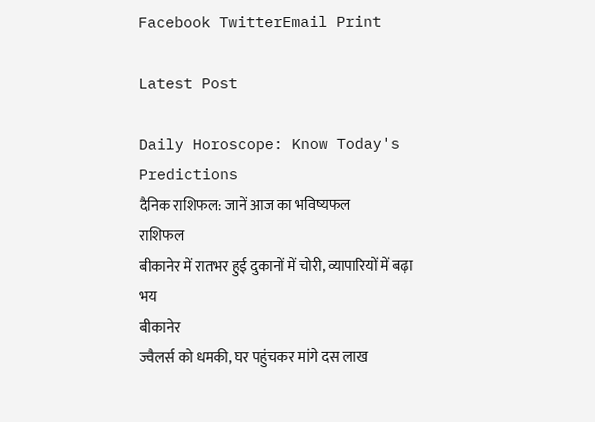Facebook TwitterEmail Print

Latest Post

Daily Horoscope: Know Today's Predictions
दैनिक राशिफल: जानें आज का भविष्यफल
राशिफल
बीकानेर में रातभर हुई दुकानों में चोरी, व्यापारियों में बढ़ा भय
बीकानेर
ज्वैलर्स को धमकी, घर पहुंचकर मांगे दस लाख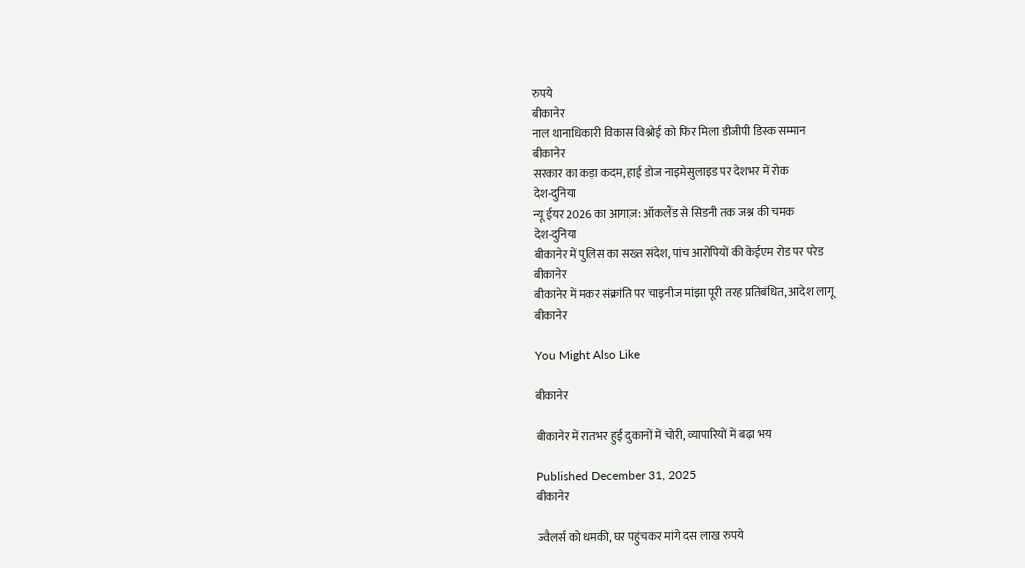रुपये
बीकानेर
नाल थानाधिकारी विकास विश्नोई को फिर मिला डीजीपी डिस्क सम्मान
बीकानेर
सरकार का कड़ा कदम, हाई डोज नाइमेसुलाइड पर देशभर में रोक
देश-दुनिया
न्यू ईयर 2026 का आगाज़: ऑकलैंड से सिडनी तक जश्न की चमक
देश-दुनिया
बीकानेर में पुलिस का सख्त संदेश, पांच आरोपियों की केईएम रोड पर परेड
बीकानेर
बीकानेर में मकर संक्रांति पर चाइनीज मांझा पूरी तरह प्रतिबंधित, आदेश लागू
बीकानेर

You Might Also Like

बीकानेर

बीकानेर में रातभर हुई दुकानों में चोरी, व्यापारियों में बढ़ा भय

Published December 31, 2025
बीकानेर

ज्वैलर्स को धमकी, घर पहुंचकर मांगे दस लाख रुपये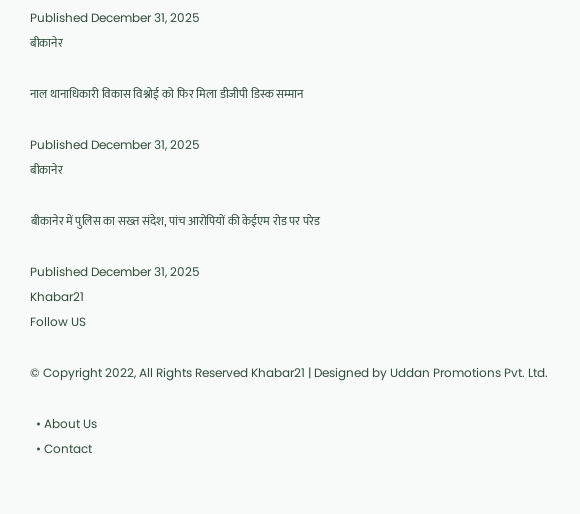Published December 31, 2025
बीकानेर

नाल थानाधिकारी विकास विश्नोई को फिर मिला डीजीपी डिस्क सम्मान

Published December 31, 2025
बीकानेर

बीकानेर में पुलिस का सख्त संदेश, पांच आरोपियों की केईएम रोड पर परेड

Published December 31, 2025
Khabar21
Follow US

© Copyright 2022, All Rights Reserved Khabar21 | Designed by Uddan Promotions Pvt. Ltd.

  • About Us
  • Contact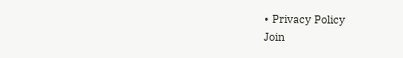• Privacy Policy
Join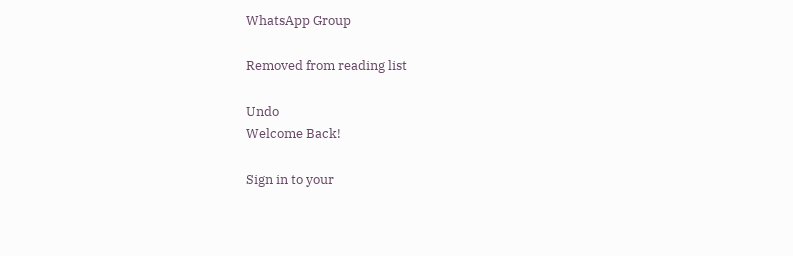WhatsApp Group

Removed from reading list

Undo
Welcome Back!

Sign in to your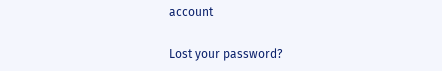account

Lost your password?